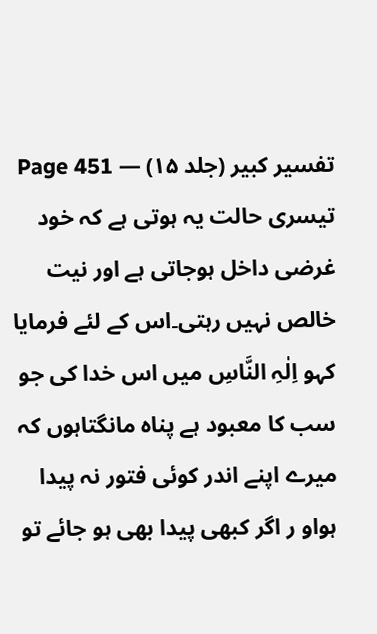تفسیر کبیر (جلد ۱۵) — Page 451
تیسری حالت یہ ہوتی ہے کہ خود غرضی داخل ہوجاتی ہے اور نیت خالص نہیں رہتی۔اس کے لئے فرمایا کہو اِلٰہِ النَّاسِ میں اس خدا کی جو سب کا معبود ہے پناہ مانگتاہوں کہ میرے اپنے اندر کوئی فتور نہ پیدا ہواو ر اگر کبھی پیدا بھی ہو جائے تو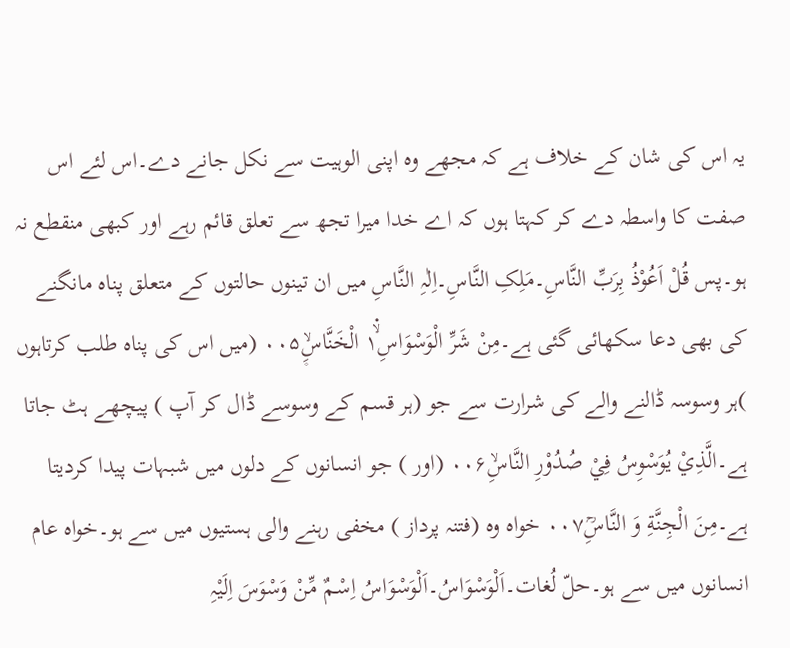یہ اس کی شان کے خلاف ہے کہ مجھے وہ اپنی الوہیت سے نکل جانے دے۔اس لئے اس صفت کا واسطہ دے کر کہتا ہوں کہ اے خدا میرا تجھ سے تعلق قائم رہے اور کبھی منقطع نہ ہو۔پس قُلْ اَعُوْذُ بِرَبِّ النَّاسِ۔مَلِکِ النَّاسِ۔اِلٰہِ النَّاسِ میں ان تینوں حالتوں کے متعلق پناہ مانگنے کی بھی دعا سکھائی گئی ہے۔مِنْ شَرِّ الْوَسْوَاسِ١ۙ۬ الْخَنَّاسِ۪ۙ۰۰۵ (میں اس کی پناہ طلب کرتاہوں )ہر وسوسہ ڈالنے والے کی شرارت سے جو (ہر قسم کے وسوسے ڈال کر آپ ) پیچھے ہٹ جاتا ہے۔الَّذِيْ يُوَسْوِسُ فِيْ صُدُوْرِ النَّاسِۙ۰۰۶ (اور ) جو انسانوں کے دلوں میں شبہات پیدا کردیتا ہے۔مِنَ الْجِنَّةِ وَ النَّاسِؒ۰۰۷ خواہ وہ (فتنہ پرداز ) مخفی رہنے والی ہستیوں میں سے ہو۔خواہ عام انسانوں میں سے ہو۔حلّ لُغات۔اَلْوَسْوَاسُ۔اَلْوَسْوَاسُ اِسْـمٌ مِّنْ وَسْوَسَ اِلَیْہِ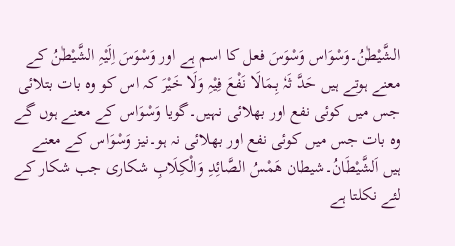الشَّیْطٰنُ۔وَسْوَاس وَسْوَسَ فعل کا اسم ہے اور وَسْوَسَ اِلَیْہِ الشَّیْطٰنُ کے معنے ہوتے ہیں حَدَّ ثَہٗ بِـمَالَا نَفْعَ فِیْہِ وَلَا خَیْرَ کہ اس کو وہ بات بتلائی جس میں کوئی نفع اور بھلائی نہیں۔گویا وَسْوَاس کے معنے ہوں گے وہ بات جس میں کوئی نفع اور بھلائی نہ ہو۔نیز وَسْوَاس کے معنے ہیں اَلشَّیْطَانُ۔شیطان ھَمْسُ الصَّائِدِ وَالْکِلَابِ شکاری جب شکار کے لئے نکلتا ہے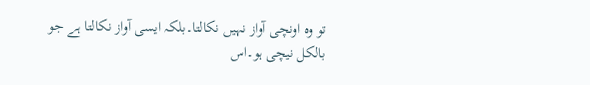تو وہ اونچی آواز نہیں نکالتا۔بلکہ ایسی آواز نکالتا ہے جو بالکل نیچی ہو۔اس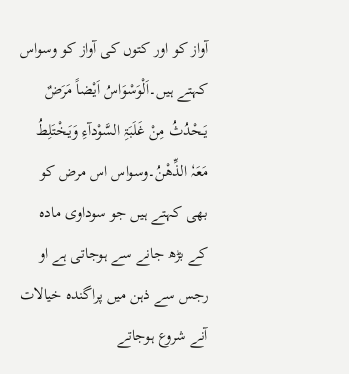آواز کو اور کتوں کی آواز کو وسواس کہتے ہیں۔اَلْوَسْوَاسُ اَیْضاً مَرَضٌ یَـحْدُثُ مِنْ غَلَبَۃِ السَّوْدآءِ وَیَـخْتَلِطُ مَعَہٗ الذِّھْنُ۔وسواس اس مرض کو بھی کہتے ہیں جو سوداوی مادہ کے بڑھ جانے سے ہوجاتی ہے او رجس سے ذہن میں پراگندہ خیالات آنے شروع ہوجاتے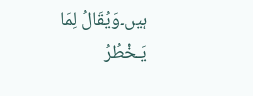ہیں۔وَیُقَالُ لِمَا یَـخْطُرُ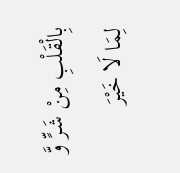بِالْقَلْبِ مِنْ شَـرٍّ وَّ لِمَا لَا خَیْرَ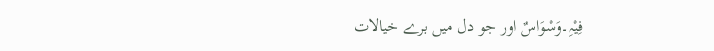فِیْہِ۔وَسْوَاسٌ اور جو دل میں برے خیالات